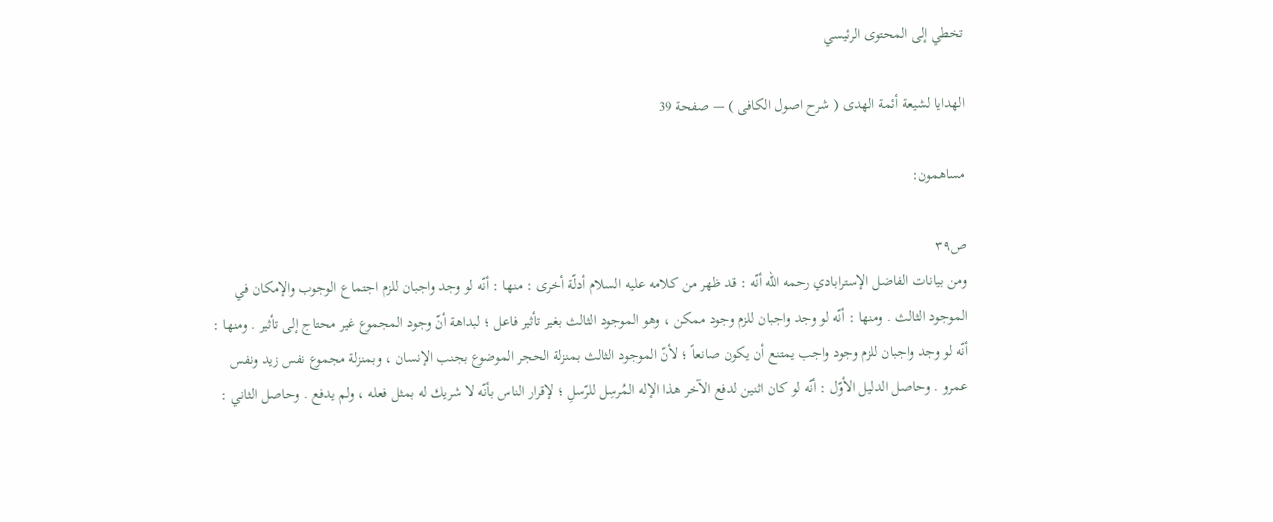تخطي إلى المحتوى الرئيسي

الهدايا لشيعة أئمة الهدى ( شرح اصول الكافى ) — صفحة 39

مساهمون:

ص٣٩
ومن بيانات الفاضل الإسترابادي رحمه الله أنّه : قد ظهر من كلامه عليه السلام أدلّة أخرى : منها : أنّه لو وجد واجبان للزم اجتماع الوجوب والإمكان في الموجود الثالث . ومنها : أنّه لو وجد واجبان للزم وجود ممكن ، وهو الموجود الثالث بغير تأثير فاعل ؛ لبداهة أنّ وجود المجموع غير محتاج إلى تأثير . ومنها : أنّه لو وجد واجبان للزم وجود واجب يمتنع أن يكون صانعاً ؛ لأنّ الموجود الثالث بمنزلة الحجر الموضوع بجنب الإنسان ، وبمنزلة مجموع نفس زيد ونفس عمرو . وحاصل الدليل الأوّل : أنّه لو كان اثنين لدفع الآخر هذا الإله المُرسِل للرّسلِ ؛ لإقرار الناس بأنّه لا شريك له بمثل فعله ، ولم يدفع . وحاصل الثاني :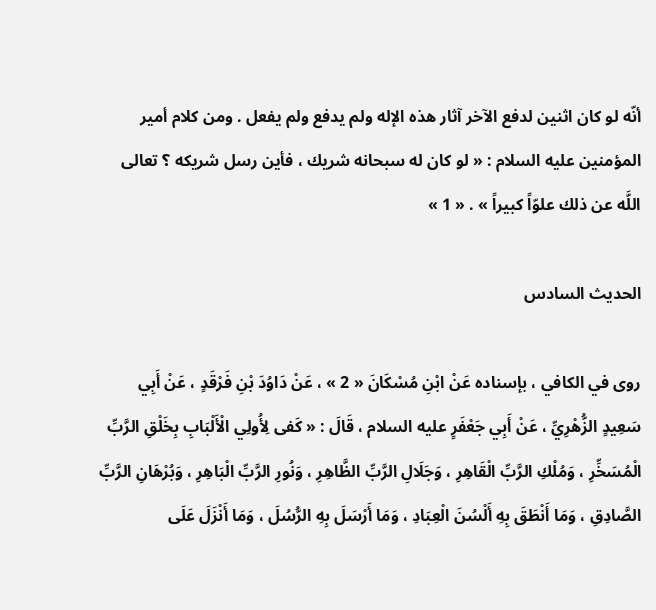أنّه لو كان اثنين لدفع الآخر آثار هذه الإله ولم يدفع ولم يفعل . ومن كلام أمير المؤمنين عليه السلام : « لو كان له سبحانه شريك ، فأين رسل شريكه ؟ تعالى اللَّه عن ذلك علوّاً كبيراً » . « 1 »

الحديث السادس

روى في الكافي ، بإسناده عَنْ ابْنِ مُسْكَانَ « 2 » ، عَنْ دَاوُدَ بْنِ فَرْقَدٍ ، عَنْ أَبِي سَعِيدٍ الزُّهْرِيِّ ، عَنْ أَبِي جَعْفَرٍ عليه السلام ، قَالَ : « كَفى لِأُولِي الْأَلْبَابِ بِخَلْقِ الرَّبِّ الْمُسَخِّرِ ، وَمُلْكِ الرَّبِّ الْقَاهِرِ ، وَجَلَالِ الرَّبِّ الظَّاهِرِ ، وَنُورِ الرَّبِّ الْبَاهِرِ ، وَبُرْهَانِ الرَّبِّ الصَّادِقِ ، وَمَا أَنْطَقَ بِهِ أَلْسُنَ الْعِبَادِ ، وَمَا أَرْسَلَ بِهِ الرُّسُلَ ، وَمَا أَنْزَلَ عَلَى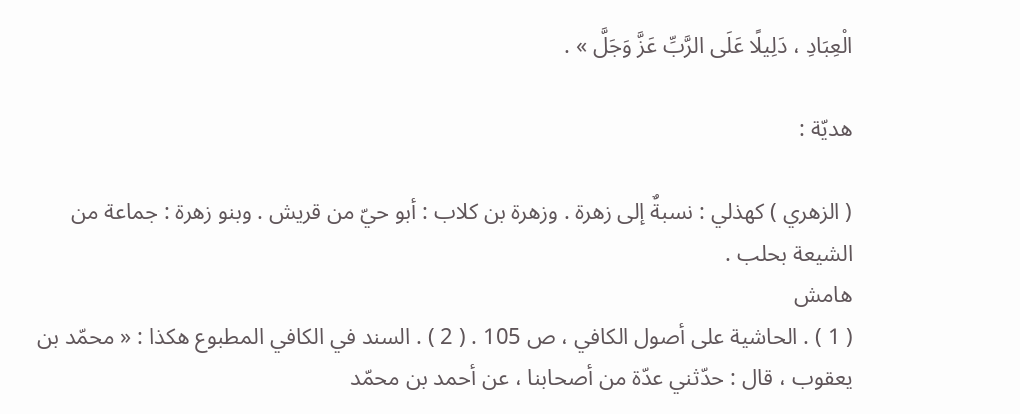الْعِبَادِ ، دَلِيلًا عَلَى الرَّبِّ عَزَّ وَجَلَّ » .

هديّة :

( الزهري ) كهذلي : نسبةٌ إلى زهرة . وزهرة بن كلاب : أبو حيّ من قريش . وبنو زهرة : جماعة من الشيعة بحلب .
هامش
( 1 ) . الحاشية على أصول الكافي ، ص 105 . ( 2 ) . السند في الكافي المطبوع هكذا : « محمّد بن يعقوب ، قال : حدّثني عدّة من أصحابنا ، عن أحمد بن محمّد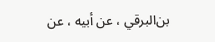بن‌البرقي ، عن أبيه ، عن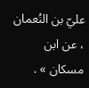عليّ بن النُعمان ، عن ابن مسكان » .